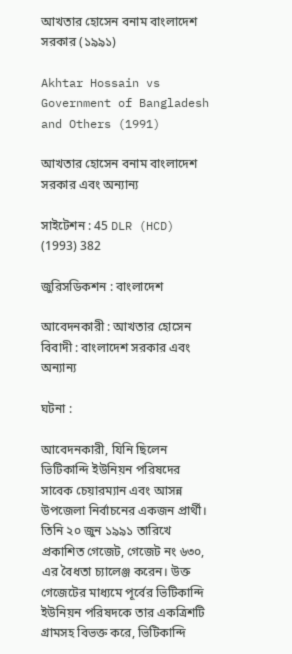আখতার হোসেন বনাম বাংলাদেশ সরকার (১৯৯১)

Akhtar Hossain vs Government of Bangladesh and Others (1991)

আখতার হোসেন বনাম বাংলাদেশ সরকার এবং অন্যান্য

সাইটেশন : 45 DLR (HCD) (1993) 382

জুরিসডিকশন : বাংলাদেশ

আবেদনকারী : আখতার হোসেন
বিবাদী : বাংলাদেশ সরকার এবং অন্যান্য

ঘটনা :

আবেদনকারী, যিনি ছিলেন ভিটিকান্দি ইউনিয়ন পরিষদের সাবেক চেয়ারম্যান এবং আসন্ন উপজেলা নির্বাচনের একজন প্রার্থী। তিনি ২০ জুন ১৯৯১ তারিখে প্রকাশিত গেজেট, গেজেট নং ৬৩০, এর বৈধতা চ্যালেঞ্জ করেন। উক্ত গেজেটের মাধ্যমে পূর্বের ভিটিকান্দি ইউনিয়ন পরিষদকে তার একত্রিশটি গ্রামসহ বিভক্ত করে, ভিটিকান্দি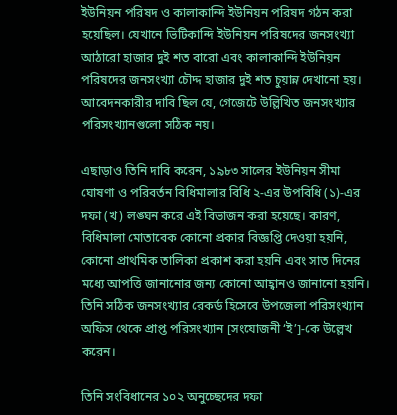ইউনিয়ন পরিষদ ও কালাকান্দি ইউনিয়ন পরিষদ গঠন করা হয়েছিল। যেখানে ভিটিকান্দি ইউনিয়ন পরিষদের জনসংখ্যা আঠারো হাজার দুই শত বারো এবং কালাকান্দি ইউনিয়ন পরিষদের জনসংখ্যা চৌদ্দ হাজার দুই শত চুয়ান্ন দেখানো হয়। আবেদনকারীর দাবি ছিল যে, গেজেটে উল্লিখিত জনসংখ্যার পরিসংখ্যানগুলো সঠিক নয়।

এছাড়াও তিনি দাবি করেন, ১৯৮৩ সালের ইউনিয়ন সীমা ঘোষণা ও পরিবর্তন বিধিমালার বিধি ২-এর উপবিধি (১)-এর দফা (খ) লঙ্ঘন করে এই বিভাজন করা হয়েছে। কারণ, বিধিমালা মোতাবেক কোনো প্রকার বিজ্ঞপ্তি দেওয়া হয়নি, কোনো প্রাথমিক তালিকা প্রকাশ করা হয়নি এবং সাত দিনের মধ্যে আপত্তি জানানোর জন্য কোনো আহ্বানও জানানো হয়নি। তিনি সঠিক জনসংখ্যার রেকর্ড হিসেবে উপজেলা পরিসংখ্যান অফিস থেকে প্রাপ্ত পরিসংখ্যান [সংযোজনী ‘ই’]-কে উল্লেখ করেন।

তিনি সংবিধানের ১০২ অনুচ্ছেদের দফা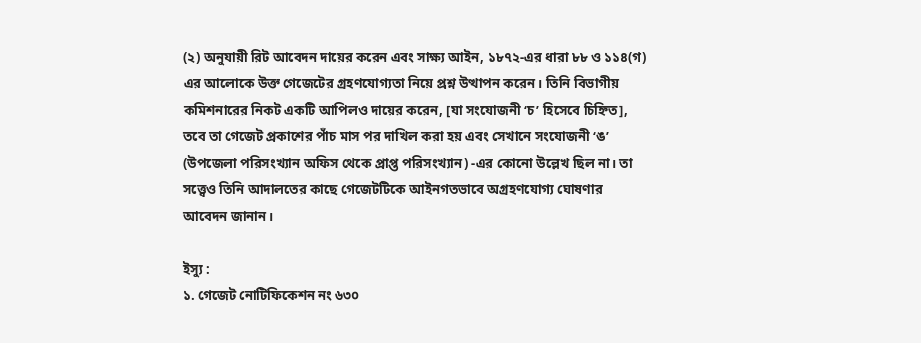(২) অনুযায়ী রিট আবেদন দায়ের করেন এবং সাক্ষ্য আইন, ১৮৭২-এর ধারা ৮৮ ও ১১৪(গ) এর আলোকে উক্ত গেজেটের গ্রহণযোগ্যতা নিয়ে প্রশ্ন উত্থাপন করেন। তিনি বিভাগীয় কমিশনারের নিকট একটি আপিলও দায়ের করেন, [যা সংযোজনী ‘চ’ হিসেবে চিহ্নিত], তবে তা গেজেট প্রকাশের পাঁচ মাস পর দাখিল করা হয় এবং সেখানে সংযোজনী ‘ঙ’ (উপজেলা পরিসংখ্যান অফিস থেকে প্রাপ্ত পরিসংখ্যান) -এর কোনো উল্লেখ ছিল না। তা সত্ত্বেও তিনি আদালতের কাছে গেজেটটিকে আইনগতভাবে অগ্রহণযোগ্য ঘোষণার আবেদন জানান।

ইস্যু :
১. গেজেট নোটিফিকেশন নং ৬৩০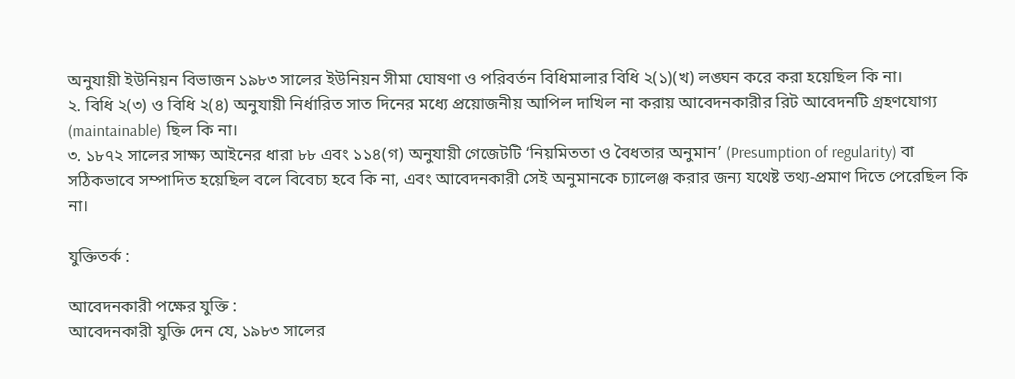অনুযায়ী ইউনিয়ন বিভাজন ১৯৮৩ সালের ইউনিয়ন সীমা ঘোষণা ও পরিবর্তন বিধিমালার বিধি ২(১)(খ) লঙ্ঘন করে করা হয়েছিল কি না।
২. বিধি ২(৩) ও বিধি ২(৪) অনুযায়ী নির্ধারিত সাত দিনের মধ্যে প্রয়োজনীয় আপিল দাখিল না করায় আবেদনকারীর রিট আবেদনটি গ্রহণযোগ্য (maintainable) ছিল কি না।
৩. ১৮৭২ সালের সাক্ষ্য আইনের ধারা ৮৮ এবং ১১৪(গ) অনুযায়ী গেজেটটি ‘নিয়মিততা ও বৈধতার অনুমান’ (Presumption of regularity) বা সঠিকভাবে সম্পাদিত হয়েছিল বলে বিবেচ্য হবে কি না, এবং আবেদনকারী সেই অনুমানকে চ্যালেঞ্জ করার জন্য যথেষ্ট তথ্য-প্রমাণ দিতে পেরেছিল কি না।

যুক্তিতর্ক :

আবেদনকারী পক্ষের যুক্তি :
আবেদনকারী যুক্তি দেন যে, ১৯৮৩ সালের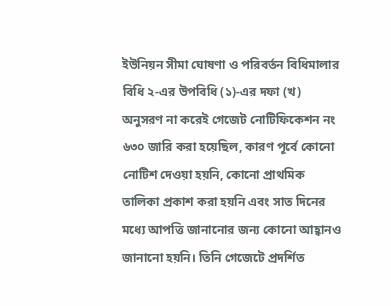ইউনিয়ন সীমা ঘোষণা ও পরিবর্তন বিধিমালার বিধি ২-এর উপবিধি (১)-এর দফা (খ) অনুসরণ না করেই গেজেট নোটিফিকেশন নং ৬৩০ জারি করা হয়েছিল, কারণ পূর্বে কোনো নোটিশ দেওয়া হয়নি, কোনো প্রাথমিক তালিকা প্রকাশ করা হয়নি এবং সাত দিনের মধ্যে আপত্তি জানানোর জন্য কোনো আহ্বানও জানানো হয়নি। তিনি গেজেটে প্রদর্শিত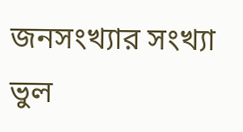জনসংখ্যার সংখ্যা ভুল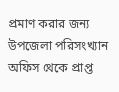প্রমাণ করার জন্য উপজেলা পরিসংখ্যান অফিস থেকে প্রাপ্ত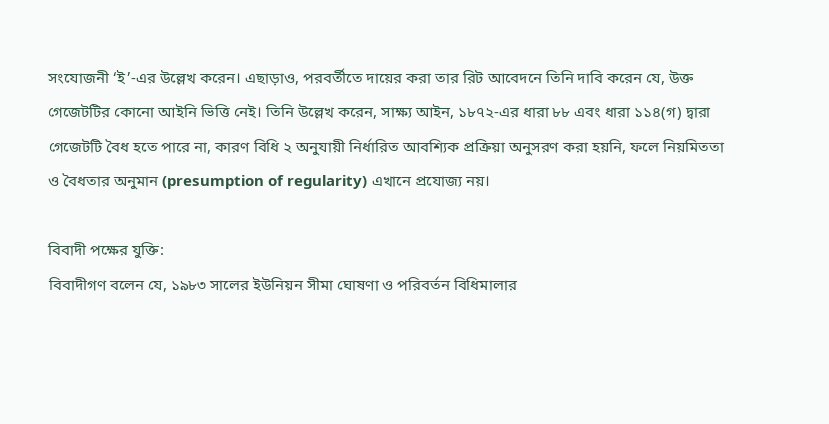সংযোজনী ‘ই’-এর উল্লেখ করেন। এছাড়াও, পরবর্তীতে দায়ের করা তার রিট আবেদনে তিনি দাবি করেন যে, উক্ত গেজেটটির কোনো আইনি ভিত্তি নেই। তিনি উল্লেখ করেন, সাক্ষ্য আইন, ১৮৭২-এর ধারা ৮৮ এবং ধারা ১১৪(গ) দ্বারা গেজেটটি বৈধ হতে পারে না, কারণ বিধি ২ অনুযায়ী নির্ধারিত আবশ্যিক প্রক্রিয়া অনুসরণ করা হয়নি, ফলে নিয়মিততা ও বৈধতার অনুমান (presumption of regularity) এখানে প্রযোজ্য নয়।

বিবাদী পক্ষের যুক্তি:
বিবাদীগণ বলেন যে, ১৯৮৩ সালের ইউনিয়ন সীমা ঘোষণা ও পরিবর্তন বিধিমালার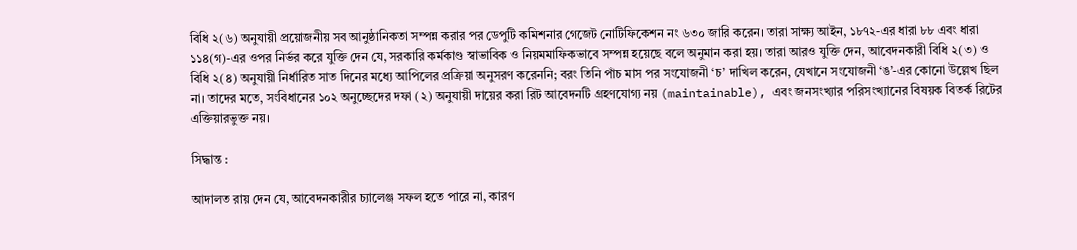বিধি ২(৬) অনুযায়ী প্রয়োজনীয় সব আনুষ্ঠানিকতা সম্পন্ন করার পর ডেপুটি কমিশনার গেজেট নোটিফিকেশন নং ৬৩০ জারি করেন। তারা সাক্ষ্য আইন, ১৮৭২-এর ধারা ৮৮ এবং ধারা ১১৪(গ)-এর ওপর নির্ভর করে যুক্তি দেন যে, সরকারি কর্মকাণ্ড স্বাভাবিক ও নিয়মমাফিকভাবে সম্পন্ন হয়েছে বলে অনুমান করা হয়। তারা আরও যুক্তি দেন, আবেদনকারী বিধি ২(৩) ও বিধি ২(৪) অনুযায়ী নির্ধারিত সাত দিনের মধ্যে আপিলের প্রক্রিয়া অনুসরণ করেননি; বরং তিনি পাঁচ মাস পর সংযোজনী ‘চ’ দাখিল করেন, যেখানে সংযোজনী ‘ঙ’-এর কোনো উল্লেখ ছিল না। তাদের মতে, সংবিধানের ১০২ অনুচ্ছেদের দফা (২) অনুযায়ী দায়ের করা রিট আবেদনটি গ্রহণযোগ্য নয় (maintainable), এবং জনসংখ্যার পরিসংখ্যানের বিষয়ক বিতর্ক রিটের এক্তিয়ারভুক্ত নয়।

সিদ্ধান্ত :

আদালত রায় দেন যে, আবেদনকারীর চ্যালেঞ্জ সফল হতে পারে না, কারণ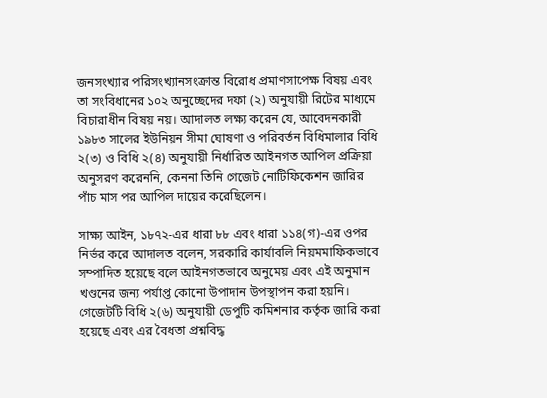জনসংখ্যার পরিসংখ্যানসংক্রান্ত বিরোধ প্রমাণসাপেক্ষ বিষয় এবং তা সংবিধানের ১০২ অনুচ্ছেদের দফা (২) অনুযায়ী রিটের মাধ্যমে বিচারাধীন বিষয় নয়। আদালত লক্ষ্য করেন যে, আবেদনকারী ১৯৮৩ সালের ইউনিয়ন সীমা ঘোষণা ও পরিবর্তন বিধিমালার বিধি ২(৩) ও বিধি ২(৪) অনুযায়ী নির্ধারিত আইনগত আপিল প্রক্রিয়া অনুসরণ করেননি, কেননা তিনি গেজেট নোটিফিকেশন জারির পাঁচ মাস পর আপিল দায়ের করেছিলেন।

সাক্ষ্য আইন, ১৮৭২-এর ধারা ৮৮ এবং ধারা ১১৪(গ)-এর ওপর নির্ভর করে আদালত বলেন, সরকারি কার্যাবলি নিয়মমাফিকভাবে সম্পাদিত হয়েছে বলে আইনগতভাবে অনুমেয় এবং এই অনুমান খণ্ডনের জন্য পর্যাপ্ত কোনো উপাদান উপস্থাপন করা হয়নি। গেজেটটি বিধি ২(৬) অনুযায়ী ডেপুটি কমিশনার কর্তৃক জারি করা হয়েছে এবং এর বৈধতা প্রশ্নবিদ্ধ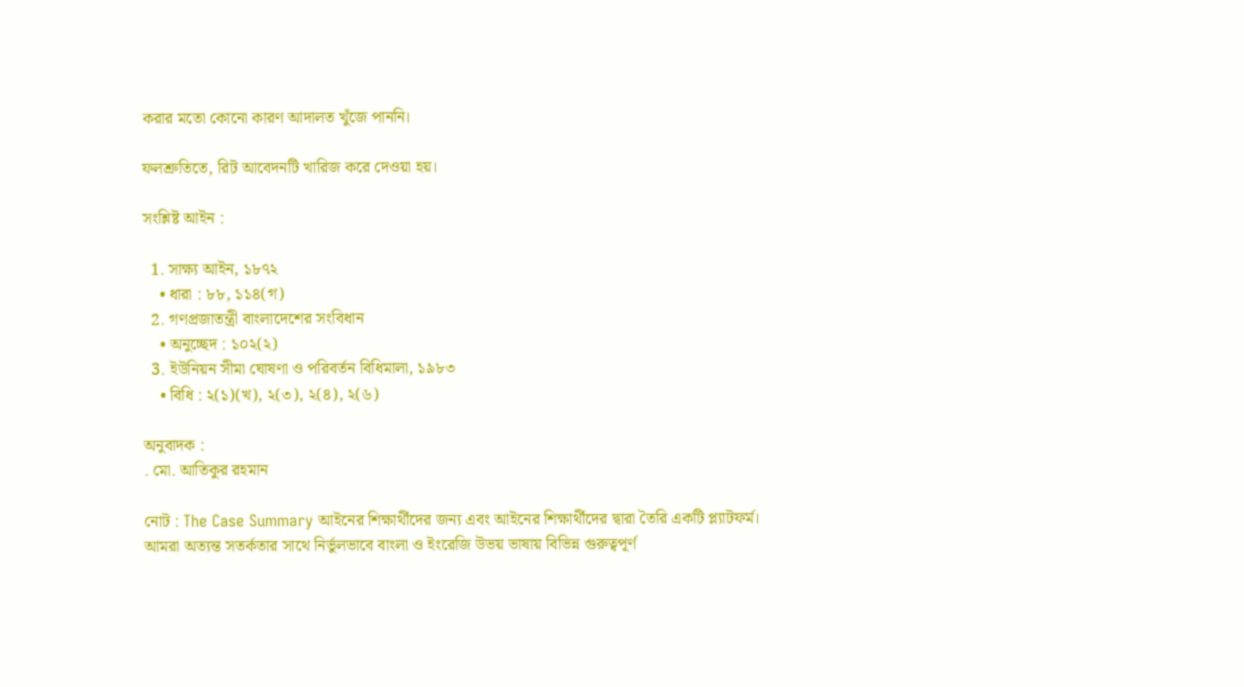করার মতো কোনো কারণ আদালত খুঁজে পাননি।

ফলশ্রুতিতে, রিট আবেদনটি খারিজ করে দেওয়া হয়।

সংশ্লিষ্ট আইন :

  1. সাক্ষ্য আইন, ১৮৭২
    • ধারা : ৮৮, ১১৪(গ)
  2. গণপ্রজাতন্ত্রী বাংলাদেশের সংবিধান
    • অনুচ্ছেদ : ১০২(২)
  3. ইউনিয়ন সীমা ঘোষণা ও পরিবর্তন বিধিমালা, ১৯৮৩
    • বিধি : ২(১)(খ), ২(৩), ২(৪), ২(৬)

অনুবাদক :
. মো. আতিকুর রহমান

নোট : The Case Summary আইনের শিক্ষার্থীদের জন্য এবং আইনের শিক্ষার্থীদের দ্বারা তৈরি একটি প্ল্যাটফর্ম। আমরা অত্যন্ত সতর্কতার সাথে নির্ভুলভাবে বাংলা ও ইংরেজি উভয় ভাষায় বিভিন্ন গুরুত্বপূর্ণ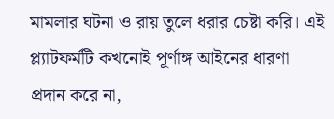মামলার ঘটনা ও রায় তুলে ধরার চেষ্টা করি। এই প্ল্যাটফর্মটি কখনোই পূর্ণাঙ্গ আইনের ধারণা প্রদান করে না,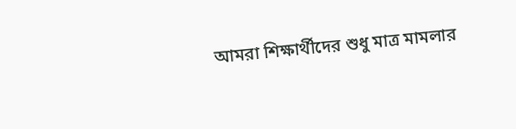আমরা শিক্ষার্থীদের শুধু মাত্র মামলার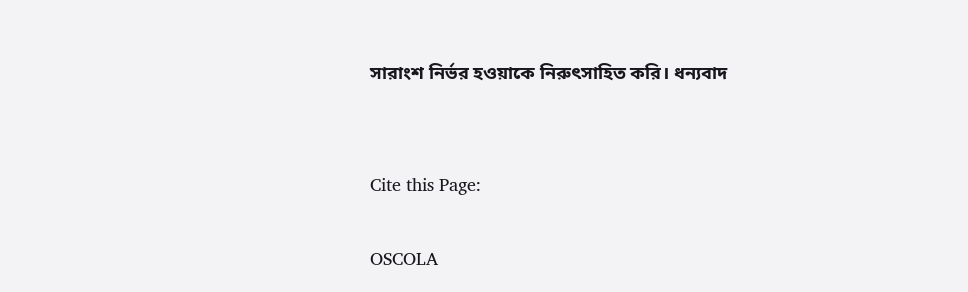সারাংশ নির্ভর হওয়াকে নিরুৎসাহিত করি। ধন্যবাদ


Cite this Page:

OSCOLA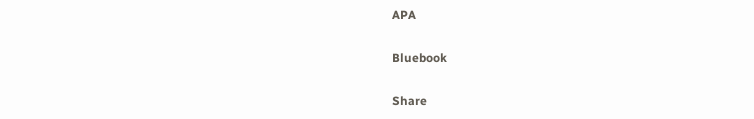APA

Bluebook

Share